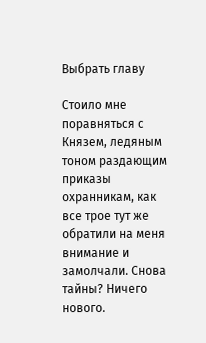Выбрать главу

Стоило мне поравняться с Князем, ледяным тоном раздающим приказы охранникам, как все трое тут же обратили на меня внимание и замолчали. Снова тайны? Ничего нового.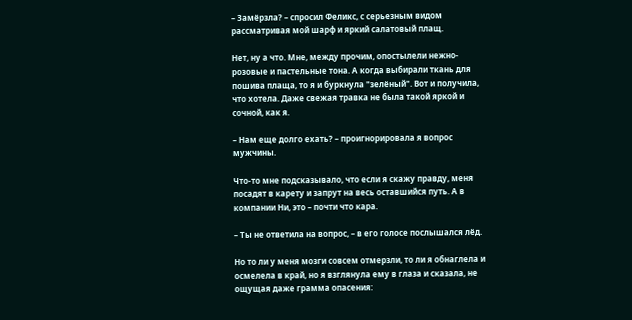– Замёрзла? – спросил Феликс, с серьезным видом рассматривая мой шарф и яркий салатовый плащ.

Нет, ну а что. Мне, между прочим, опостылели нежно-розовые и пастельные тона. А когда выбирали ткань для пошива плаща, то я и буркнула "зелёный". Вот и получила, что хотела. Даже свежая травка не была такой яркой и сочной, как я.

– Нам еще долго ехать? – проигнорировала я вопрос мужчины.

Что-то мне подсказывало, что если я скажу правду, меня посадят в карету и запрут на весь оставшийся путь. А в компании Ни, это – почти что кара.

– Ты не ответила на вопрос, – в его голосе послышался лёд.

Но то ли у меня мозги совсем отмерзли, то ли я обнаглела и осмелела в край, но я взглянула ему в глаза и сказала, не ощущая даже грамма опасения: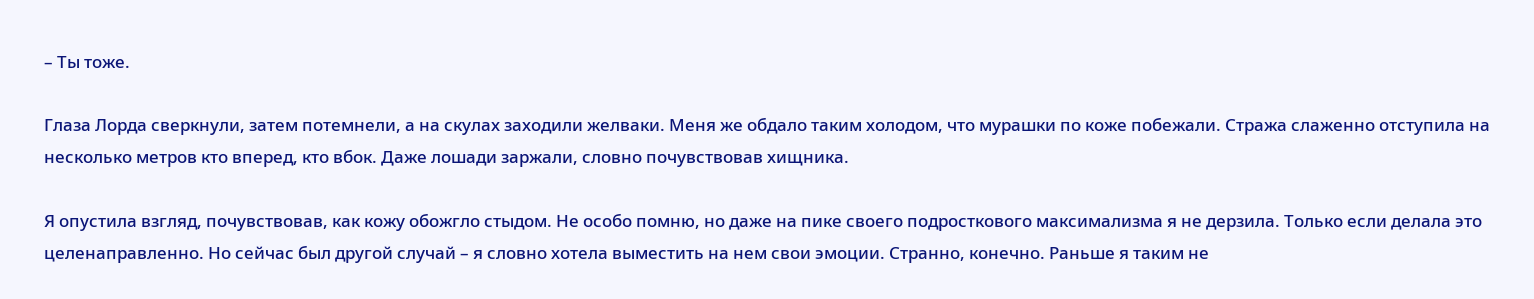– Ты тоже.

Глаза Лорда сверкнули, затем потемнели, а на скулах заходили желваки. Меня же обдало таким холодом, что мурашки по коже побежали. Стража слаженно отступила на несколько метров кто вперед, кто вбок. Даже лошади заржали, словно почувствовав хищника.

Я опустила взгляд, почувствовав, как кожу обожгло стыдом. Не особо помню, но даже на пике своего подросткового максимализма я не дерзила. Только если делала это целенаправленно. Но сейчас был другой случай – я словно хотела выместить на нем свои эмоции. Странно, конечно. Раньше я таким не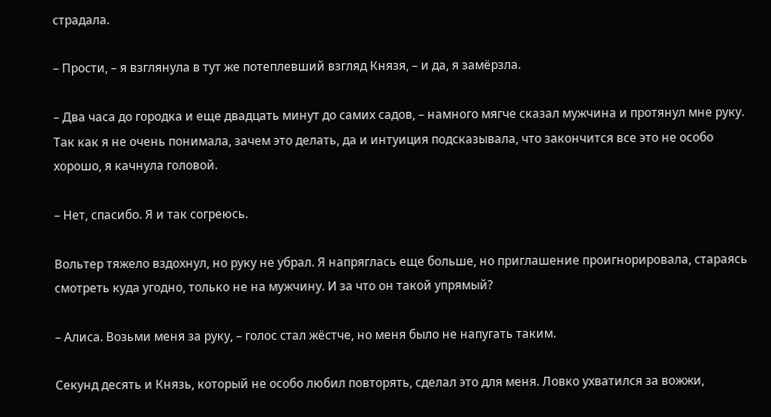страдала.

– Прости, – я взглянула в тут же потеплевший взгляд Князя, – и да, я замёрзла.

– Два часа до городка и еще двадцать минут до самих садов, – намного мягче сказал мужчина и протянул мне руку. Так как я не очень понимала, зачем это делать, да и интуиция подсказывала, что закончится все это не особо хорошо, я качнула головой.

– Нет, спасибо. Я и так согреюсь.

Вольтер тяжело вздохнул, но руку не убрал. Я напряглась еще больше, но приглашение проигнорировала, стараясь смотреть куда угодно, только не на мужчину. И за что он такой упрямый?

– Алиса. Возьми меня за руку, – голос стал жёстче, но меня было не напугать таким.

Секунд десять и Князь, который не особо любил повторять, сделал это для меня. Ловко ухватился за вожжи,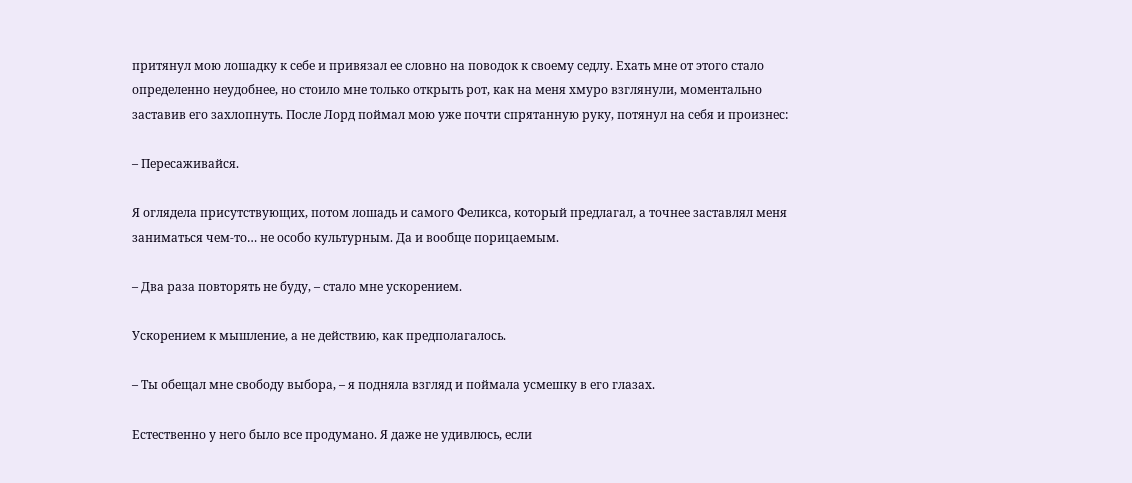притянул мою лошадку к себе и привязал ее словно на поводок к своему седлу. Ехать мне от этого стало определенно неудобнее, но стоило мне только открыть рот, как на меня хмуро взглянули, моментально заставив его захлопнуть. После Лорд поймал мою уже почти спрятанную руку, потянул на себя и произнес:

– Пересаживайся.

Я оглядела присутствующих, потом лошадь и самого Феликса, который предлагал, а точнее заставлял меня заниматься чем-то… не особо культурным. Да и вообще порицаемым.

– Два раза повторять не буду, – стало мне ускорением.

Ускорением к мышление, а не действию, как предполагалось.

– Ты обещал мне свободу выбора, – я подняла взгляд и поймала усмешку в его глазах.

Естественно у него было все продумано. Я даже не удивлюсь, если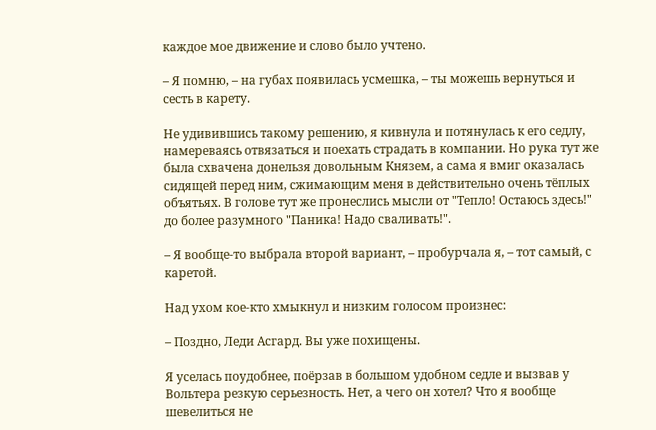каждое мое движение и слово было учтено.

– Я помню, – на губах появилась усмешка, – ты можешь вернуться и сесть в карету.

Не удивившись такому решению, я кивнула и потянулась к его седлу, намереваясь отвязаться и поехать страдать в компании. Но рука тут же была схвачена донельзя довольным Князем, а сама я вмиг оказалась сидящей перед ним, сжимающим меня в действительно очень тёплых объятьях. В голове тут же пронеслись мысли от "Тепло! Остаюсь здесь!" до более разумного "Паника! Надо сваливать!".

– Я вообще-то выбрала второй вариант, – пробурчала я, – тот самый, с каретой.

Над ухом кое-кто хмыкнул и низким голосом произнес:

– Поздно, Леди Асгард. Вы уже похищены.

Я уселась поудобнее, поёрзав в большом удобном седле и вызвав у Вольтера резкую серьезность. Нет, а чего он хотел? Что я вообще шевелиться не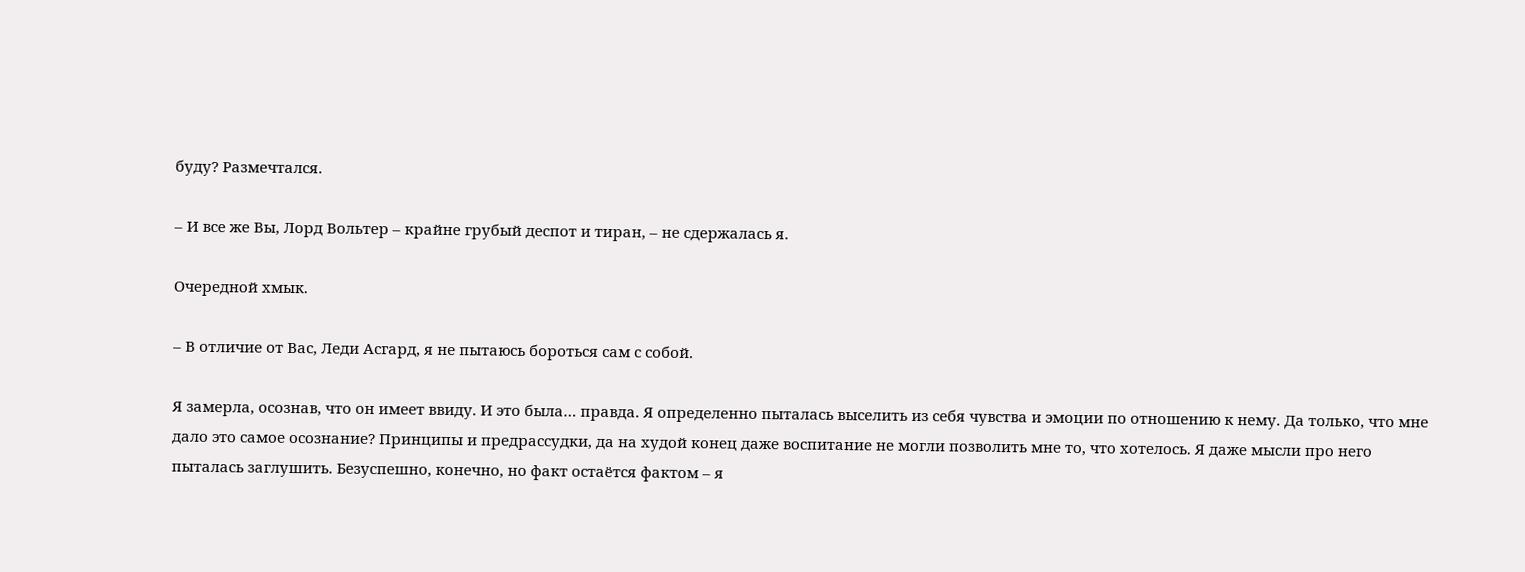буду? Размечтался.

– И все же Вы, Лорд Вольтер – крайне грубый деспот и тиран, – не сдержалась я.

Очередной хмык.

– В отличие от Вас, Леди Асгард, я не пытаюсь бороться сам с собой.

Я замерла, осознав, что он имеет ввиду. И это была… правда. Я определенно пыталась выселить из себя чувства и эмоции по отношению к нему. Да только, что мне дало это самое осознание? Принципы и предрассудки, да на худой конец даже воспитание не могли позволить мне то, что хотелось. Я даже мысли про него пыталась заглушить. Безуспешно, конечно, но факт остаётся фактом – я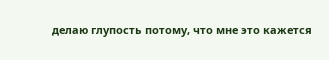делаю глупость потому, что мне это кажется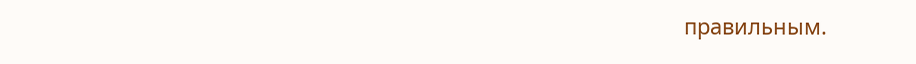правильным.